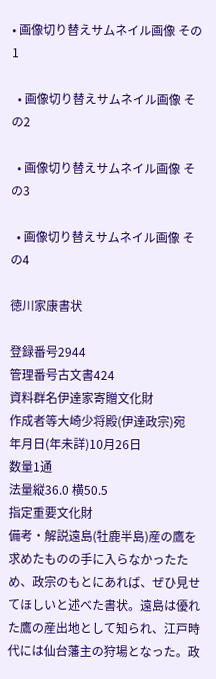• 画像切り替えサムネイル画像 その1

  • 画像切り替えサムネイル画像 その2

  • 画像切り替えサムネイル画像 その3

  • 画像切り替えサムネイル画像 その4

徳川家康書状

登録番号2944
管理番号古文書424
資料群名伊達家寄贈文化財
作成者等大崎少将殿(伊達政宗)宛
年月日(年未詳)10月26日
数量1通
法量縦36.0 横50.5
指定重要文化財
備考・解説遠島(牡鹿半島)産の鷹を求めたものの手に入らなかったため、政宗のもとにあれば、ぜひ見せてほしいと述べた書状。遠島は優れた鷹の産出地として知られ、江戸時代には仙台藩主の狩場となった。政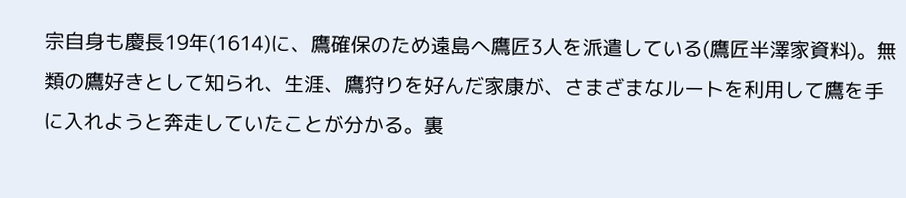宗自身も慶長19年(1614)に、鷹確保のため遠島へ鷹匠3人を派遣している(鷹匠半澤家資料)。無類の鷹好きとして知られ、生涯、鷹狩りを好んだ家康が、さまざまなルートを利用して鷹を手に入れようと奔走していたことが分かる。裏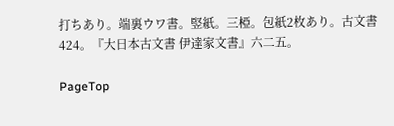打ちあり。端裏ウワ書。竪紙。三椏。包紙2枚あり。古文書424。『大日本古文書 伊達家文書』六二五。

PageTop